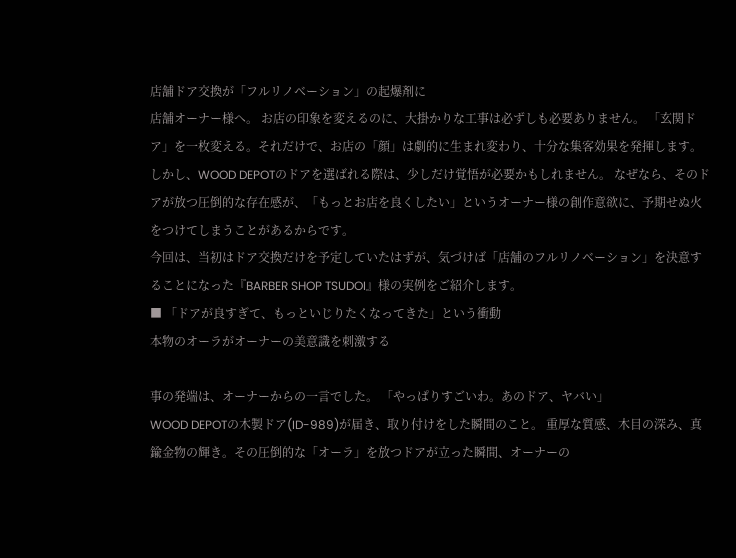店舗ドア交換が「フルリノベーション」の起爆剤に
店舗オーナー様へ。 お店の印象を変えるのに、大掛かりな工事は必ずしも必要ありません。 「玄関ドア」を一枚変える。それだけで、お店の「顔」は劇的に生まれ変わり、十分な集客効果を発揮します。
しかし、WOOD DEPOTのドアを選ばれる際は、少しだけ覚悟が必要かもしれません。 なぜなら、そのドアが放つ圧倒的な存在感が、「もっとお店を良くしたい」というオーナー様の創作意欲に、予期せぬ火をつけてしまうことがあるからです。
今回は、当初はドア交換だけを予定していたはずが、気づけば「店舗のフルリノベーション」を決意することになった『BARBER SHOP TSUDOI』様の実例をご紹介します。
■ 「ドアが良すぎて、もっといじりたくなってきた」という衝動
本物のオーラがオーナーの美意識を刺激する

事の発端は、オーナーからの一言でした。 「やっぱりすごいわ。あのドア、ヤバい」
WOOD DEPOTの木製ドア(ID-989)が届き、取り付けをした瞬間のこと。 重厚な質感、木目の深み、真鍮金物の輝き。その圧倒的な「オーラ」を放つドアが立った瞬間、オーナーの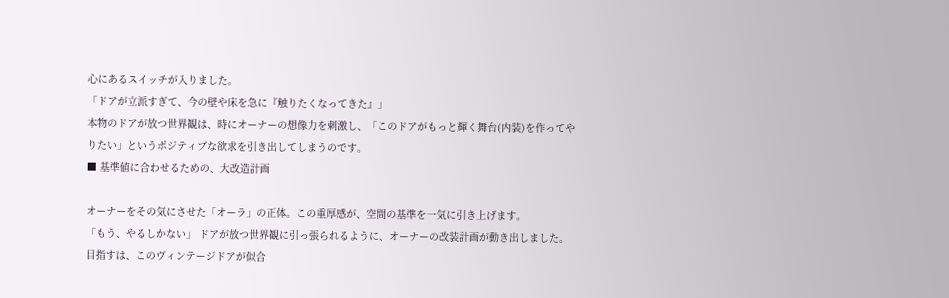心にあるスイッチが入りました。
「ドアが立派すぎて、今の壁や床を急に『触りたくなってきた』」
本物のドアが放つ世界観は、時にオーナーの想像力を刺激し、「このドアがもっと輝く舞台(内装)を作ってやりたい」というポジティブな欲求を引き出してしまうのです。
■ 基準値に合わせるための、大改造計画

オーナーをその気にさせた「オーラ」の正体。この重厚感が、空間の基準を一気に引き上げます。
「もう、やるしかない」 ドアが放つ世界観に引っ張られるように、オーナーの改装計画が動き出しました。目指すは、このヴィンテージドアが似合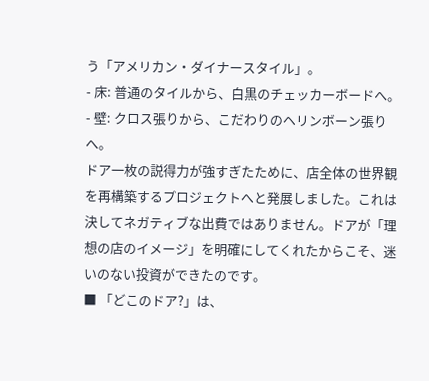う「アメリカン・ダイナースタイル」。
- 床: 普通のタイルから、白黒のチェッカーボードへ。
- 壁: クロス張りから、こだわりのヘリンボーン張りへ。
ドア一枚の説得力が強すぎたために、店全体の世界観を再構築するプロジェクトへと発展しました。これは決してネガティブな出費ではありません。ドアが「理想の店のイメージ」を明確にしてくれたからこそ、迷いのない投資ができたのです。
■ 「どこのドア?」は、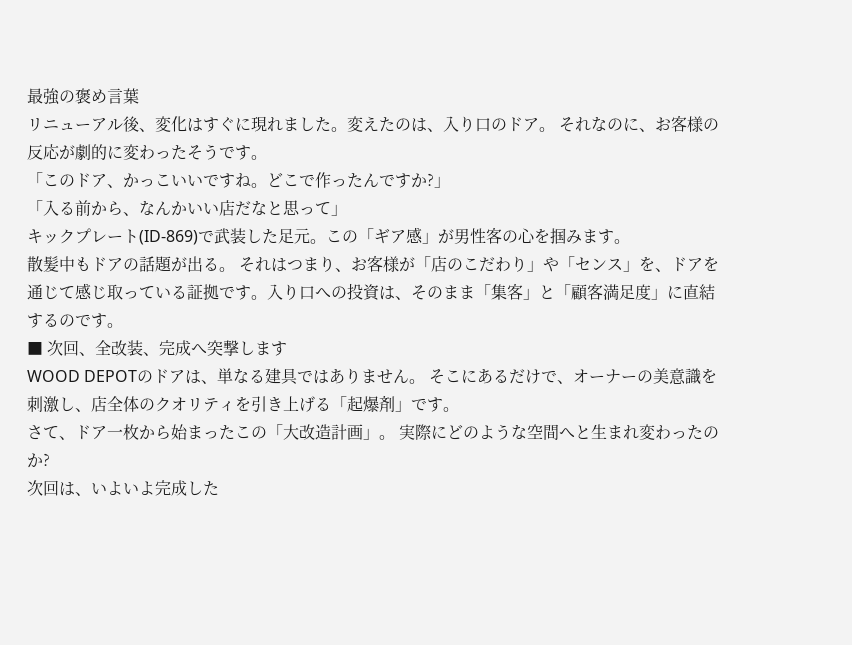最強の褒め言葉
リニューアル後、変化はすぐに現れました。変えたのは、入り口のドア。 それなのに、お客様の反応が劇的に変わったそうです。
「このドア、かっこいいですね。どこで作ったんですか?」
「入る前から、なんかいい店だなと思って」
キックプレート(ID-869)で武装した足元。この「ギア感」が男性客の心を掴みます。
散髪中もドアの話題が出る。 それはつまり、お客様が「店のこだわり」や「センス」を、ドアを通じて感じ取っている証拠です。入り口への投資は、そのまま「集客」と「顧客満足度」に直結するのです。
■ 次回、全改装、完成へ突撃します
WOOD DEPOTのドアは、単なる建具ではありません。 そこにあるだけで、オーナーの美意識を刺激し、店全体のクオリティを引き上げる「起爆剤」です。
さて、ドア一枚から始まったこの「大改造計画」。 実際にどのような空間へと生まれ変わったのか?
次回は、いよいよ完成した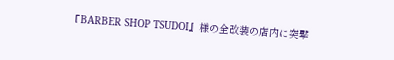『BARBER SHOP TSUDOI』様の全改装の店内に突撃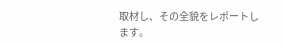取材し、その全貌をレポートします。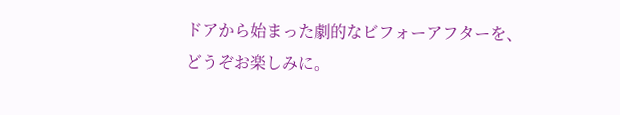ドアから始まった劇的なビフォーアフターを、どうぞお楽しみに。